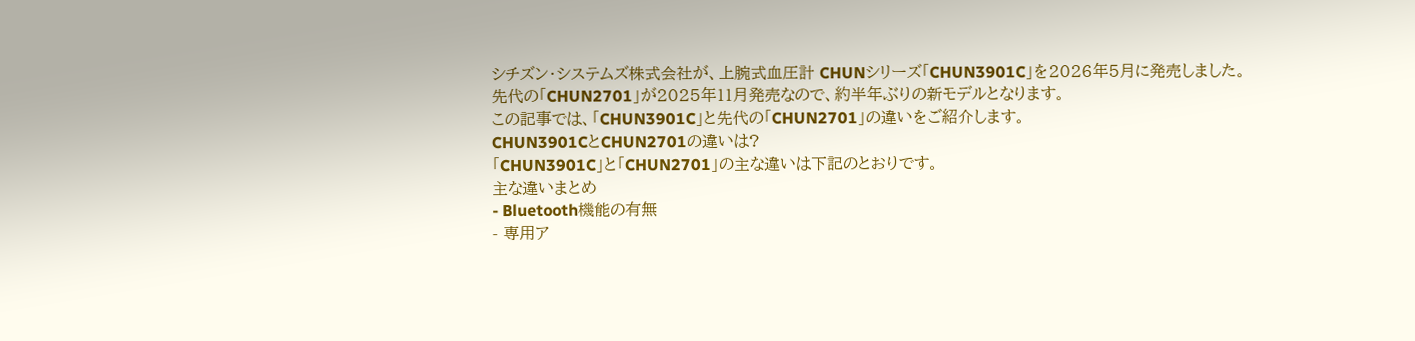シチズン・システムズ株式会社が、上腕式血圧計 CHUNシリーズ「CHUN3901C」を2026年5月に発売しました。
先代の「CHUN2701」が2025年11月発売なので、約半年ぶりの新モデルとなります。
この記事では、「CHUN3901C」と先代の「CHUN2701」の違いをご紹介します。
CHUN3901CとCHUN2701の違いは?
「CHUN3901C」と「CHUN2701」の主な違いは下記のとおりです。
主な違いまとめ
- Bluetooth機能の有無
- 専用ア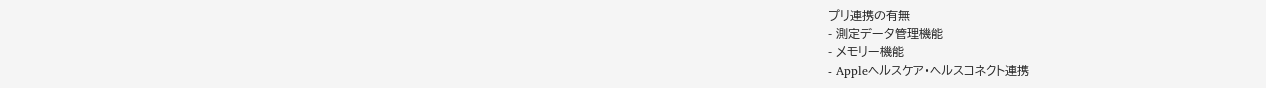プリ連携の有無
- 測定データ管理機能
- メモリー機能
- Appleヘルスケア・ヘルスコネクト連携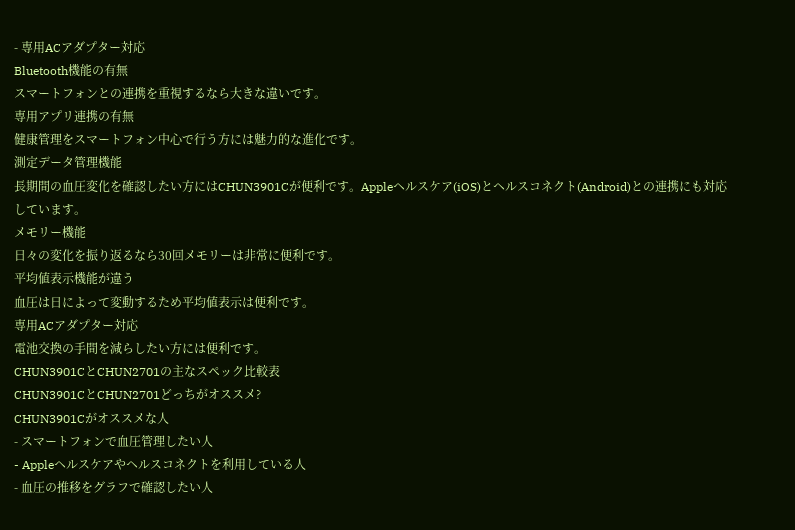- 専用ACアダプター対応
Bluetooth機能の有無
スマートフォンとの連携を重視するなら大きな違いです。
専用アプリ連携の有無
健康管理をスマートフォン中心で行う方には魅力的な進化です。
測定データ管理機能
長期間の血圧変化を確認したい方にはCHUN3901Cが便利です。Appleヘルスケア(iOS)とヘルスコネクト(Android)との連携にも対応しています。
メモリー機能
日々の変化を振り返るなら30回メモリーは非常に便利です。
平均値表示機能が違う
血圧は日によって変動するため平均値表示は便利です。
専用ACアダプター対応
電池交換の手間を減らしたい方には便利です。
CHUN3901CとCHUN2701の主なスペック比較表
CHUN3901CとCHUN2701どっちがオススメ?
CHUN3901Cがオススメな人
- スマートフォンで血圧管理したい人
- Appleヘルスケアやヘルスコネクトを利用している人
- 血圧の推移をグラフで確認したい人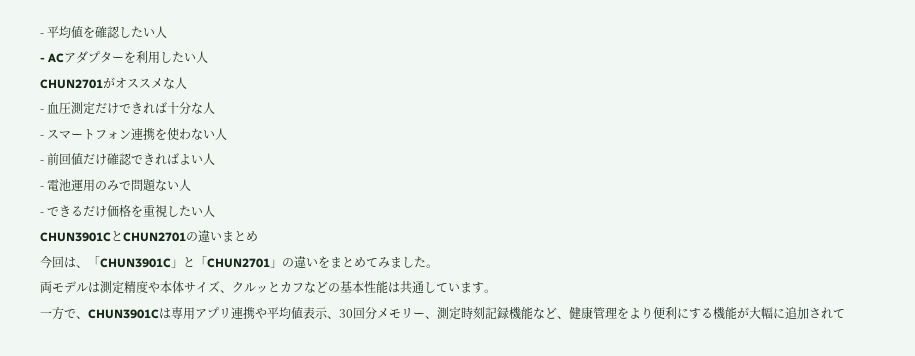- 平均値を確認したい人
- ACアダプターを利用したい人
CHUN2701がオススメな人
- 血圧測定だけできれば十分な人
- スマートフォン連携を使わない人
- 前回値だけ確認できればよい人
- 電池運用のみで問題ない人
- できるだけ価格を重視したい人
CHUN3901CとCHUN2701の違いまとめ
今回は、「CHUN3901C」と「CHUN2701」の違いをまとめてみました。
両モデルは測定精度や本体サイズ、クルッとカフなどの基本性能は共通しています。
一方で、CHUN3901Cは専用アプリ連携や平均値表示、30回分メモリー、測定時刻記録機能など、健康管理をより便利にする機能が大幅に追加されて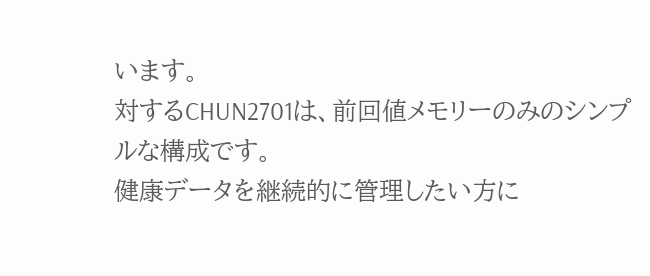います。
対するCHUN2701は、前回値メモリーのみのシンプルな構成です。
健康データを継続的に管理したい方に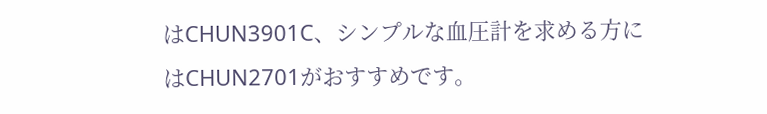はCHUN3901C、シンプルな血圧計を求める方にはCHUN2701がおすすめです。